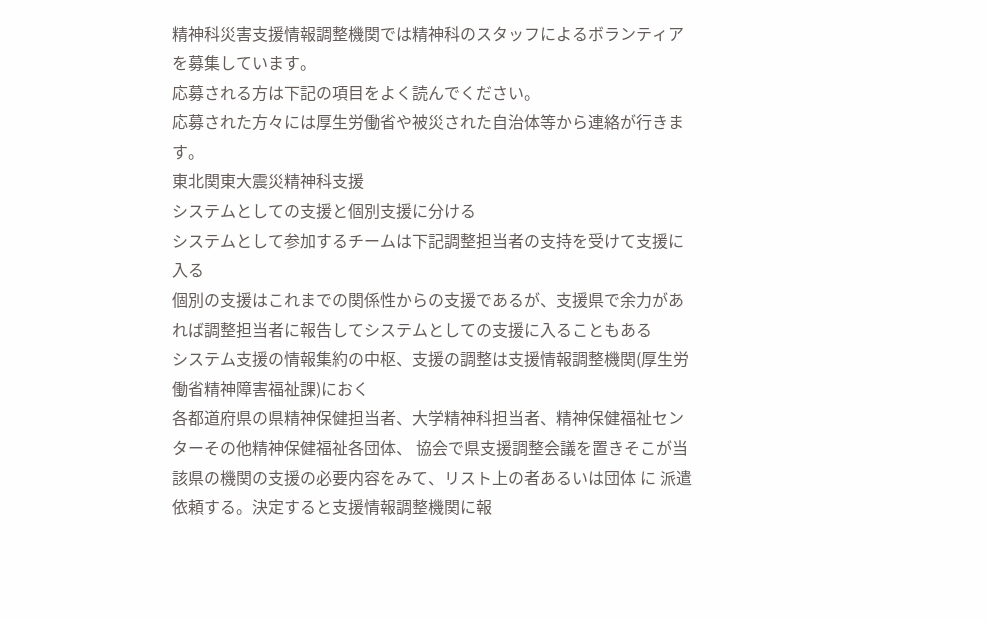精神科災害支援情報調整機関では精神科のスタッフによるボランティアを募集しています。
応募される方は下記の項目をよく読んでください。
応募された方々には厚生労働省や被災された自治体等から連絡が行きます。
東北関東大震災精神科支援
システムとしての支援と個別支援に分ける
システムとして参加するチームは下記調整担当者の支持を受けて支援に入る
個別の支援はこれまでの関係性からの支援であるが、支援県で余力があれば調整担当者に報告してシステムとしての支援に入ることもある
システム支援の情報集約の中枢、支援の調整は支援情報調整機関(厚生労働省精神障害福祉課)におく
各都道府県の県精神保健担当者、大学精神科担当者、精神保健福祉センターその他精神保健福祉各団体、 協会で県支援調整会議を置きそこが当該県の機関の支援の必要内容をみて、リスト上の者あるいは団体 に 派遣依頼する。決定すると支援情報調整機関に報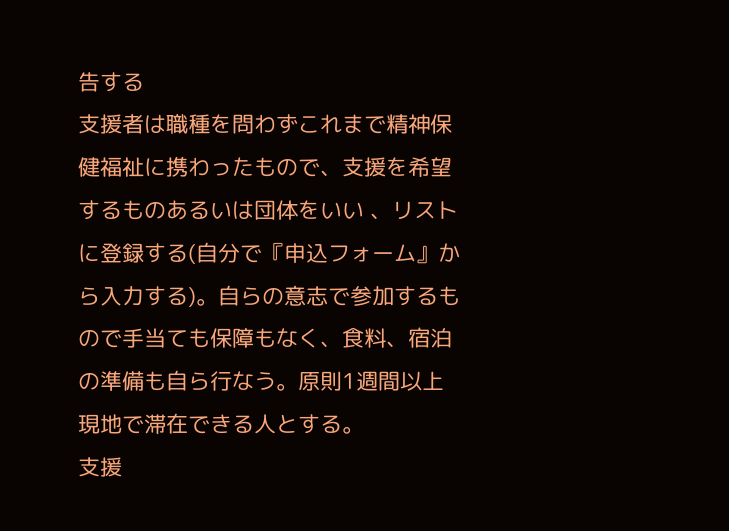告する
支援者は職種を問わずこれまで精神保健福祉に携わったもので、支援を希望するものあるいは団体をいい 、リストに登録する(自分で『申込フォーム』から入力する)。自らの意志で参加するもので手当ても保障もなく、食料、宿泊 の準備も自ら行なう。原則1週間以上現地で滞在できる人とする。
支援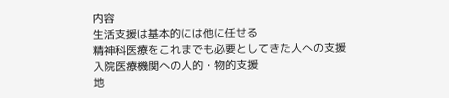内容
生活支援は基本的には他に任せる
精神科医療をこれまでも必要としてきた人への支援
入院医療機関への人的・物的支援
地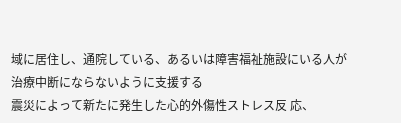域に居住し、通院している、あるいは障害福祉施設にいる人が治療中断にならないように支援する
震災によって新たに発生した心的外傷性ストレス反 応、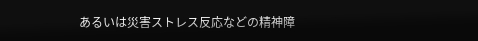あるいは災害ストレス反応などの精神障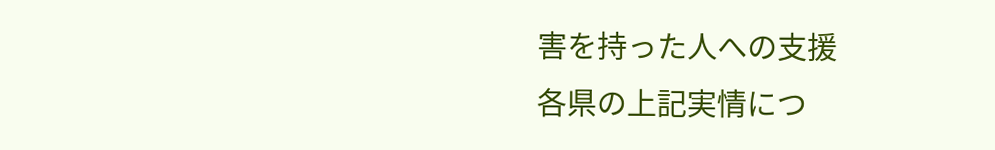害を持った人への支援
各県の上記実情につ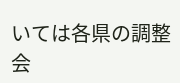いては各県の調整会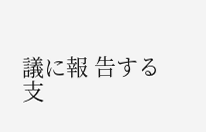議に報 告する
支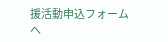援活動申込フォームへ